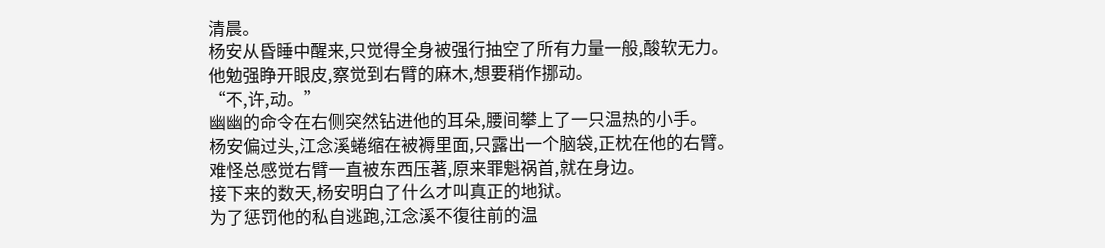清晨。
杨安从昏睡中醒来,只觉得全身被强行抽空了所有力量一般,酸软无力。
他勉强睁开眼皮,察觉到右臂的麻木,想要稍作挪动。
“不,许,动。”
幽幽的命令在右侧突然钻进他的耳朵,腰间攀上了一只温热的小手。
杨安偏过头,江念溪蜷缩在被褥里面,只露出一个脑袋,正枕在他的右臂。
难怪总感觉右臂一直被东西压著,原来罪魁祸首,就在身边。
接下来的数天,杨安明白了什么才叫真正的地狱。
为了惩罚他的私自逃跑,江念溪不復往前的温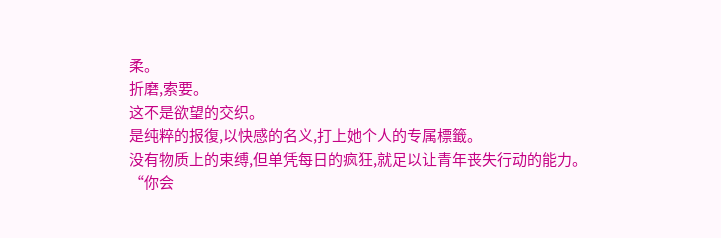柔。
折磨,索要。
这不是欲望的交织。
是纯粹的报復,以快感的名义,打上她个人的专属標籤。
没有物质上的束缚,但单凭每日的疯狂,就足以让青年丧失行动的能力。
“你会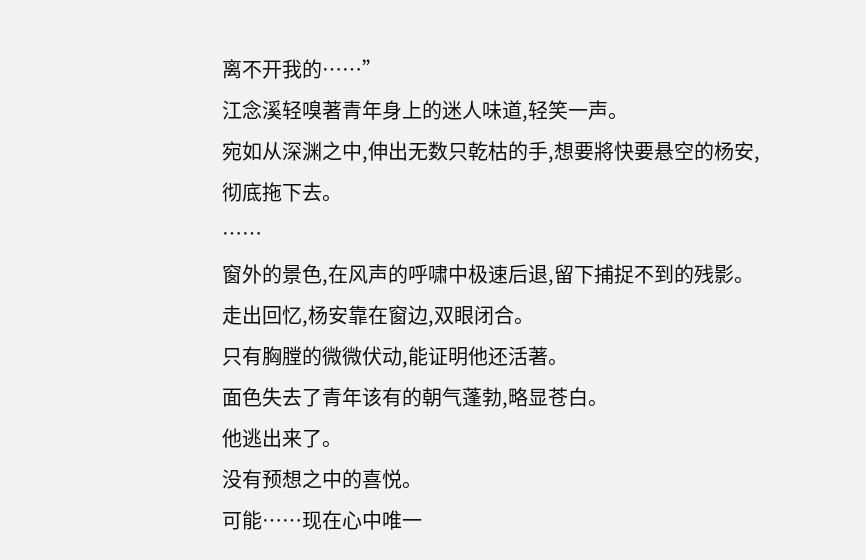离不开我的……”
江念溪轻嗅著青年身上的迷人味道,轻笑一声。
宛如从深渊之中,伸出无数只乾枯的手,想要將快要悬空的杨安,彻底拖下去。
……
窗外的景色,在风声的呼啸中极速后退,留下捕捉不到的残影。
走出回忆,杨安靠在窗边,双眼闭合。
只有胸膛的微微伏动,能证明他还活著。
面色失去了青年该有的朝气蓬勃,略显苍白。
他逃出来了。
没有预想之中的喜悦。
可能……现在心中唯一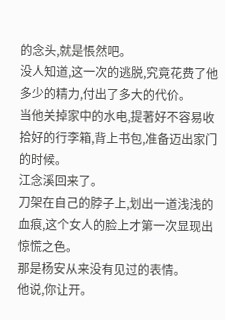的念头,就是悵然吧。
没人知道,这一次的逃脱,究竟花费了他多少的精力,付出了多大的代价。
当他关掉家中的水电,提著好不容易收拾好的行李箱,背上书包,准备迈出家门的时候。
江念溪回来了。
刀架在自己的脖子上,划出一道浅浅的血痕,这个女人的脸上才第一次显现出惊慌之色。
那是杨安从来没有见过的表情。
他说,你让开。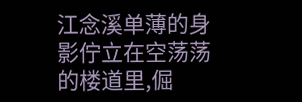江念溪单薄的身影佇立在空荡荡的楼道里,倔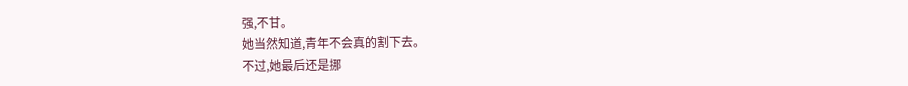强,不甘。
她当然知道,青年不会真的割下去。
不过,她最后还是挪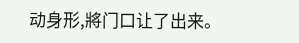动身形,將门口让了出来。